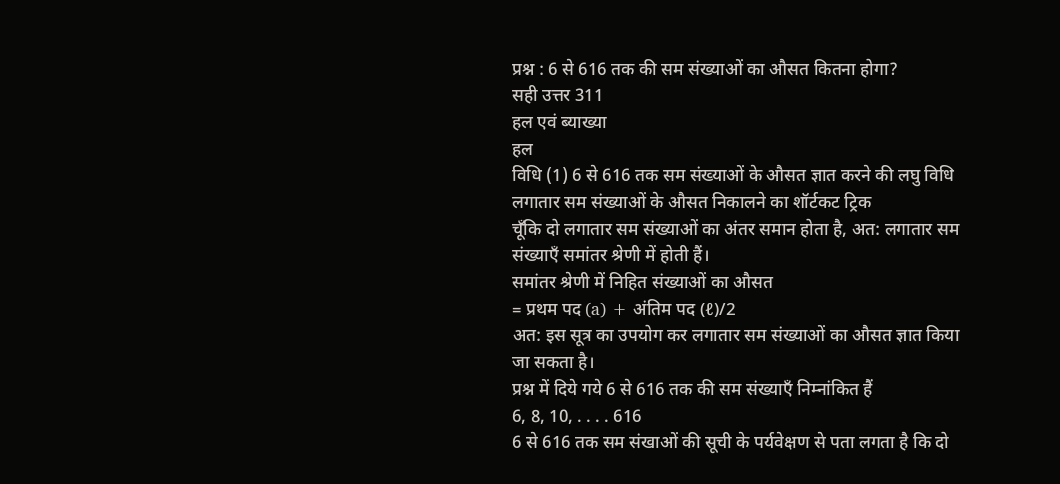प्रश्न : 6 से 616 तक की सम संख्याओं का औसत कितना होगा?
सही उत्तर 311
हल एवं ब्याख्या
हल
विधि (1) 6 से 616 तक सम संख्याओं के औसत ज्ञात करने की लघु विधि
लगातार सम संख्याओं के औसत निकालने का शॉर्टकट ट्रिक
चूँकि दो लगातार सम संख्याओं का अंतर समान होता है, अत: लगातार सम संख्याएँ समांतर श्रेणी में होती हैं।
समांतर श्रेणी में निहित संख्याओं का औसत
= प्रथम पद (a) + अंतिम पद (ℓ)/2
अत: इस सूत्र का उपयोग कर लगातार सम संख्याओं का औसत ज्ञात किया जा सकता है।
प्रश्न में दिये गये 6 से 616 तक की सम संख्याएँ निम्नांकित हैं
6, 8, 10, . . . . 616
6 से 616 तक सम संखाओं की सूची के पर्यवेक्षण से पता लगता है कि दो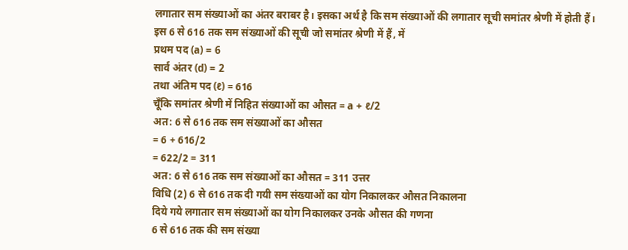लगातार सम संख्याओं का अंतर बराबर है। इसका अर्थ है कि सम संख्याओं की लगातार सूची समांतर श्रेणी में होती हैं।
इस 6 से 616 तक सम संख्याओं की सूची जो समांतर श्रेणी में हैं, में
प्रथम पद (a) = 6
सार्व अंतर (d) = 2
तथा अंतिम पद (ℓ) = 616
चूँकि समांतर श्रेणी में निहित संख्याओं का औसत = a + ℓ/2
अत: 6 से 616 तक सम संख्याओं का औसत
= 6 + 616/2
= 622/2 = 311
अत: 6 से 616 तक सम संख्याओं का औसत = 311 उत्तर
विधि (2) 6 से 616 तक दी गयी सम संख्याओं का योग निकालकर औसत निकालना
दिये गये लगातार सम संख्याओं का योग निकालकर उनके औसत की गणना
6 से 616 तक की सम संख्या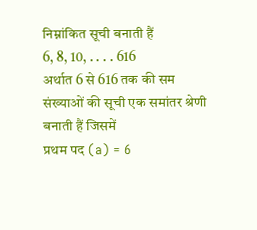निम्नांकित सूची बनाती हैं
6, 8, 10, . . . . 616
अर्थात 6 से 616 तक की सम संख्याओं की सूची एक समांतर श्रेणी बनाती हैं जिसमें
प्रथम पद (a) = 6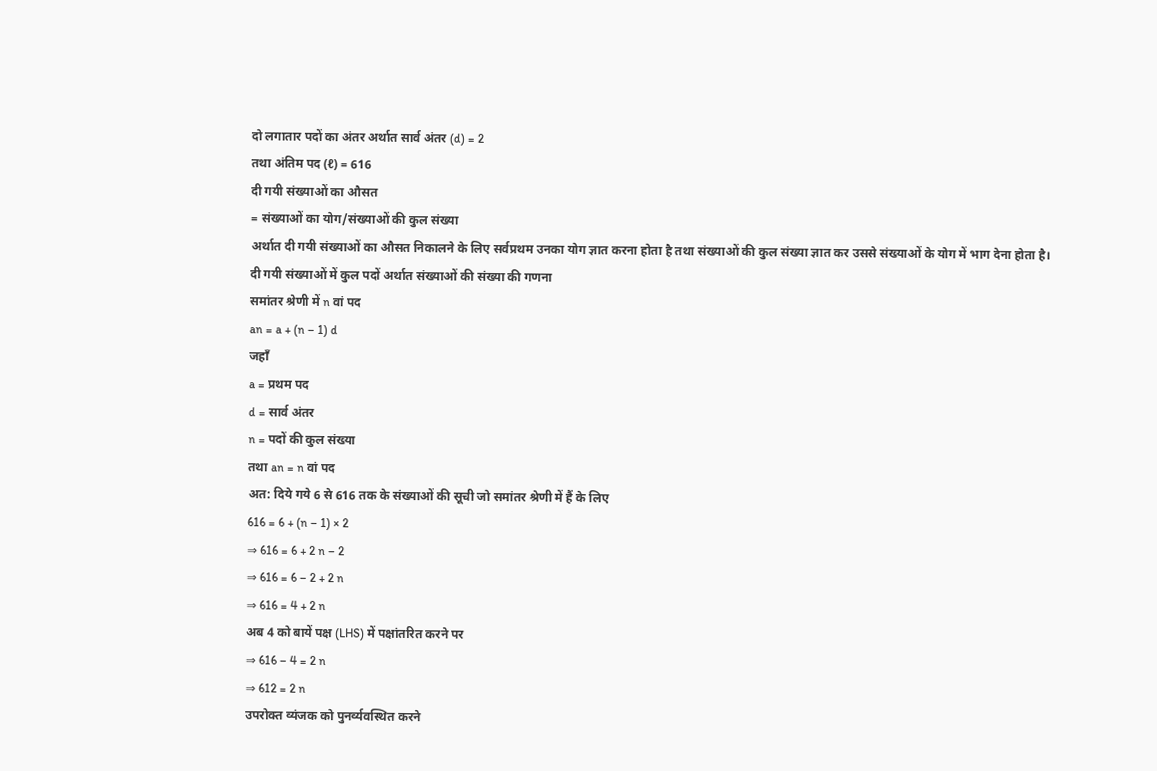दो लगातार पदों का अंतर अर्थात सार्व अंतर (d) = 2
तथा अंतिम पद (ℓ) = 616
दी गयी संख्याओं का औसत
= संख्याओं का योग/संख्याओं की कुल संख्या
अर्थात दी गयी संख्याओं का औसत निकालने के लिए सर्वप्रथम उनका योग ज्ञात करना होता है तथा संख्याओं की कुल संख्या ज्ञात कर उससे संख्याओं के योग में भाग देना होता है।
दी गयी संख्याओं में कुल पदों अर्थात संख्याओं की संख्या की गणना
समांतर श्रेणी में n वां पद
an = a + (n – 1) d
जहाँ
a = प्रथम पद
d = सार्व अंतर
n = पदों की कुल संख्या
तथा an = n वां पद
अत: दिये गये 6 से 616 तक के संख्याओं की सूची जो समांतर श्रेणी में हैं के लिए
616 = 6 + (n – 1) × 2
⇒ 616 = 6 + 2 n – 2
⇒ 616 = 6 – 2 + 2 n
⇒ 616 = 4 + 2 n
अब 4 को बायें पक्ष (LHS) में पक्षांतरित करने पर
⇒ 616 – 4 = 2 n
⇒ 612 = 2 n
उपरोक्त व्यंजक को पुनर्व्यवस्थित करने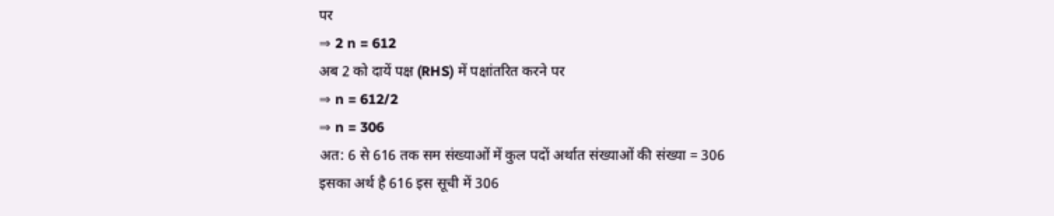पर
⇒ 2 n = 612
अब 2 को दायें पक्ष (RHS) में पक्षांतरित करने पर
⇒ n = 612/2
⇒ n = 306
अत: 6 से 616 तक सम संख्याओं में कुल पदों अर्थात संख्याओं की संख्या = 306
इसका अर्थ है 616 इस सूची में 306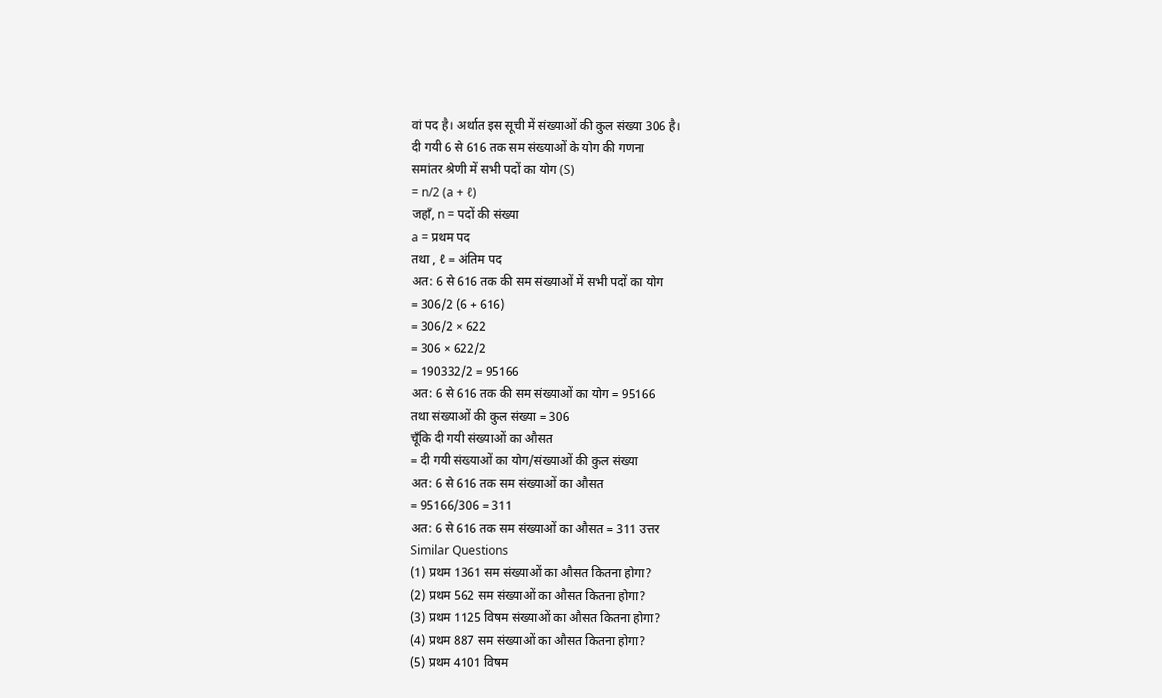वां पद है। अर्थात इस सूची में संख्याओं की कुल संख्या 306 है।
दी गयी 6 से 616 तक सम संख्याओं के योग की गणना
समांतर श्रेणी में सभी पदों का योग (S)
= n/2 (a + ℓ)
जहाँ, n = पदों की संख्या
a = प्रथम पद
तथा , ℓ = अंतिम पद
अत: 6 से 616 तक की सम संख्याओं में सभी पदों का योग
= 306/2 (6 + 616)
= 306/2 × 622
= 306 × 622/2
= 190332/2 = 95166
अत: 6 से 616 तक की सम संख्याओं का योग = 95166
तथा संख्याओं की कुल संख्या = 306
चूँकि दी गयी संख्याओं का औसत
= दी गयी संख्याओं का योग/संख्याओं की कुल संख्या
अत: 6 से 616 तक सम संख्याओं का औसत
= 95166/306 = 311
अत: 6 से 616 तक सम संख्याओं का औसत = 311 उत्तर
Similar Questions
(1) प्रथम 1361 सम संख्याओं का औसत कितना होगा?
(2) प्रथम 562 सम संख्याओं का औसत कितना होगा?
(3) प्रथम 1125 विषम संख्याओं का औसत कितना होगा?
(4) प्रथम 887 सम संख्याओं का औसत कितना होगा?
(5) प्रथम 4101 विषम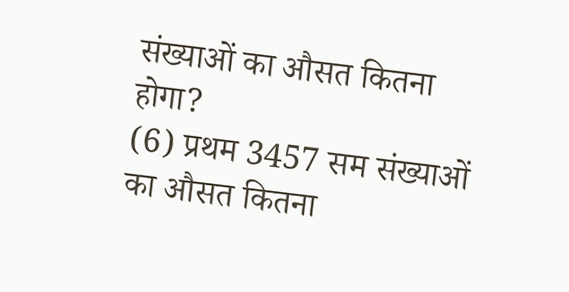संख्याओं का औसत कितना होगा?
(6) प्रथम 3457 सम संख्याओं का औसत कितना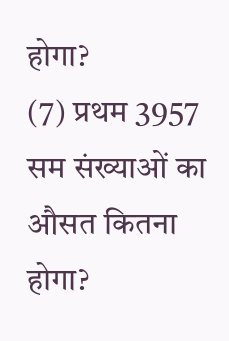होगा?
(7) प्रथम 3957 सम संख्याओं का औसत कितना होगा?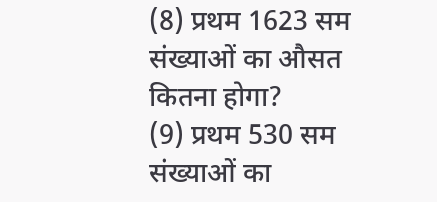(8) प्रथम 1623 सम संख्याओं का औसत कितना होगा?
(9) प्रथम 530 सम संख्याओं का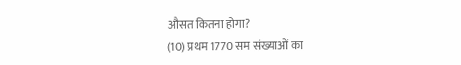औसत कितना होगा?
(10) प्रथम 1770 सम संख्याओं का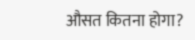औसत कितना होगा?